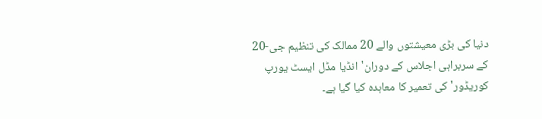دنیا کی بڑی معیشتوں والے 20 ممالک کی تنظیم جی-20 کے سربراہی اجلاس کے دوران'انڈیا مڈل ایسٹ یورپ کوریڈور' کی تعمیر کا معاہدہ کیا گیا ہے۔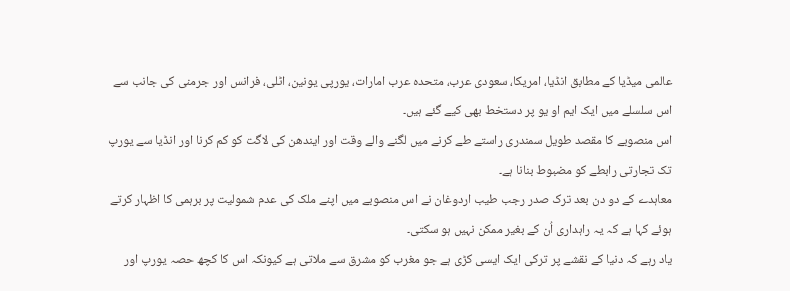عالمی میڈیا کے مطابق انڈیا، امریکا، سعودی عرب، متحدہ عرب امارات، یورپی یونین، اٹلی، فرانس اور جرمنی کی جانب سے اس سلسلے میں ایک ایم او یو پر دستخط بھی کیے گئے ہیں۔
اس منصوبے کا مقصد طویل سمندری راستے طے کرنے میں لگنے والے وقت اور ایندھن کی لاگت کو کم کرنا اور انڈیا سے یورپ تک تجارتی رابطے کو مضبوط بنانا ہے۔
معاہدے کے دو دن بعد ترک صدر رجب طیب اردوغان نے اس منصوبے میں اپنے ملک کی عدم شمولیت پر برہمی کا اظہار کرتے ہوئے کہا ہے کہ یہ راہداری اُن کے بغیر ممکن نہیں ہو سکتی۔
یاد رہے کہ دنیا کے نقشے پر ترکی ایک ایسی کڑی ہے جو مغرب کو مشرق سے ملاتی ہے کیونکہ اس کا کچھ حصہ یورپ اور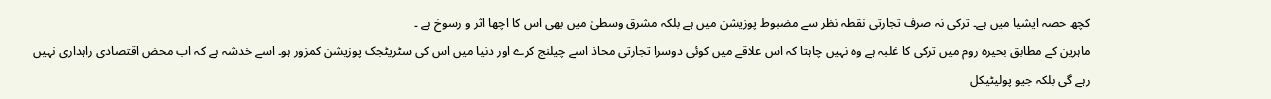کچھ حصہ ایشیا میں ہے۔ ترکی نہ صرف تجارتی نقطہ نظر سے مضبوط پوزیشن میں ہے بلکہ مشرق وسطیٰ میں بھی اس کا اچھا اثر و رسوخ ہے ۔
ماہرین کے مطابق بحیرہ روم میں ترکی کا غلبہ ہے وہ نہیں چاہتا کہ اس علاقے میں کوئی دوسرا تجارتی محاذ اسے چیلنج کرے اور دنیا میں اس کی سٹریٹجک پوزیشن کمزور ہو۔ اسے خدشہ ہے کہ اب محض اقتصادی راہداری نہیں رہے گی بلکہ جیو پولیٹیکل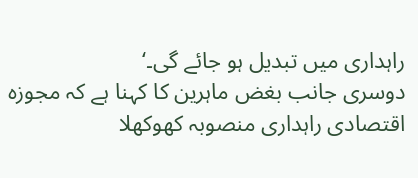راہداری میں تبدیل ہو جائے گی۔‘
دوسری جانب بغض ماہرین کا کہنا ہے کہ مجوزہ اقتصادی راہداری منصوبہ کھوکھلا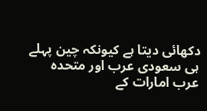دکھائی دیتا ہے کیونکہ چین پہلے ہی سعودی عرب اور متحدہ عرب امارات کے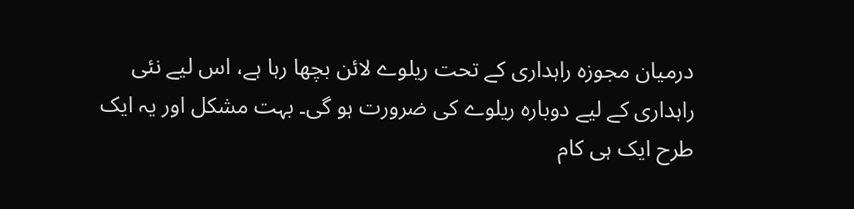درمیان مجوزہ راہداری کے تحت ریلوے لائن بچھا رہا ہے، اس لیے نئی راہداری کے لیے دوبارہ ریلوے کی ضرورت ہو گی۔ بہت مشکل اور یہ ایک طرح ایک ہی کام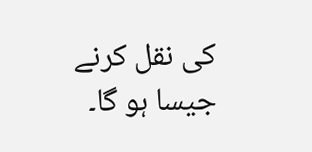کی نقل کرنے جیسا ہو گا۔